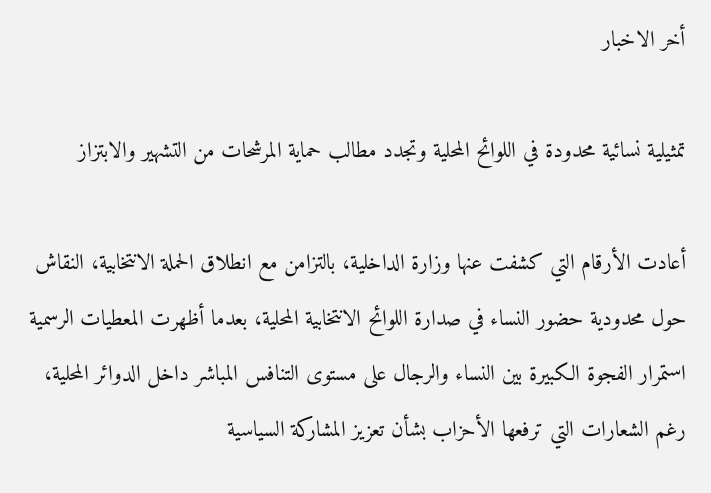أخر الاخبار

تمثيلية نسائية محدودة في اللوائح المحلية وتجدد مطالب حماية المرشحات من التشهير والابتزاز

أعادت الأرقام التي كشفت عنها وزارة الداخلية، بالتزامن مع انطلاق الحملة الانتخابية، النقاش حول محدودية حضور النساء في صدارة اللوائح الانتخابية المحلية، بعدما أظهرت المعطيات الرسمية استمرار الفجوة الكبيرة بين النساء والرجال على مستوى التنافس المباشر داخل الدوائر المحلية، رغم الشعارات التي ترفعها الأحزاب بشأن تعزيز المشاركة السياسية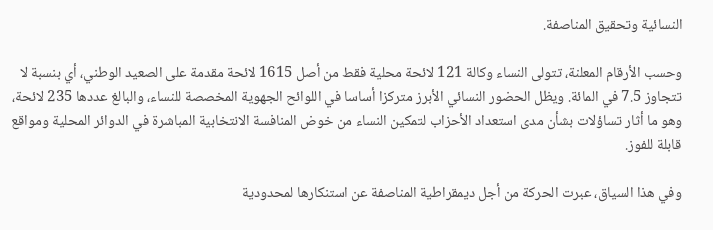النسائية وتحقيق المناصفة.

وحسب الأرقام المعلنة، تتولى النساء وكالة 121 لائحة محلية فقط من أصل 1615 لائحة مقدمة على الصعيد الوطني، أي بنسبة لا تتجاوز 7.5 في المائة. ويظل الحضور النسائي الأبرز متركزا أساسا في اللوائح الجهوية المخصصة للنساء، والبالغ عددها 235 لائحة، وهو ما أثار تساؤلات بشأن مدى استعداد الأحزاب لتمكين النساء من خوض المنافسة الانتخابية المباشرة في الدوائر المحلية ومواقع قابلة للفوز.

وفي هذا السياق، عبرت الحركة من أجل ديمقراطية المناصفة عن استنكارها لمحدودية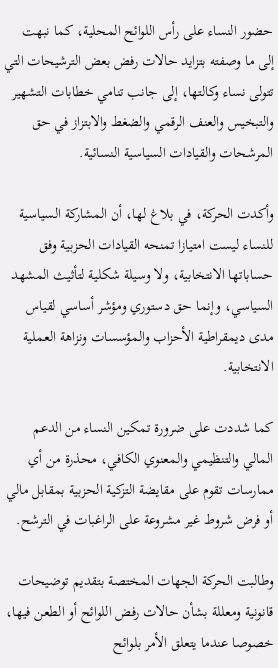حضور النساء على رأس اللوائح المحلية، كما نبهت إلى ما وصفته بتزايد حالات رفض بعض الترشيحات التي تتولى نساء وكالتها، إلى جانب تنامي خطابات التشهير والتبخيس والعنف الرقمي والضغط والابتزاز في حق المرشحات والقيادات السياسية النسائية.

وأكدت الحركة، في بلاغ لها، أن المشاركة السياسية للنساء ليست امتيازا تمنحه القيادات الحزبية وفق حساباتها الانتخابية، ولا وسيلة شكلية لتأثيث المشهد السياسي، وإنما حق دستوري ومؤشر أساسي لقياس مدى ديمقراطية الأحزاب والمؤسسات ونزاهة العملية الانتخابية.

كما شددت على ضرورة تمكين النساء من الدعم المالي والتنظيمي والمعنوي الكافي، محذرة من أي ممارسات تقوم على مقايضة التزكية الحزبية بمقابل مالي أو فرض شروط غير مشروعة على الراغبات في الترشح.

وطالبت الحركة الجهات المختصة بتقديم توضيحات قانونية ومعللة بشأن حالات رفض اللوائح أو الطعن فيها، خصوصا عندما يتعلق الأمر بلوائح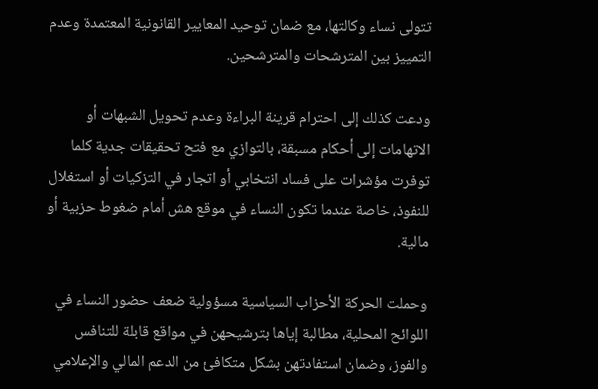تتولى نساء وكالتها، مع ضمان توحيد المعايير القانونية المعتمدة وعدم التمييز بين المترشحات والمترشحين.

ودعت كذلك إلى احترام قرينة البراءة وعدم تحويل الشبهات أو الاتهامات إلى أحكام مسبقة، بالتوازي مع فتح تحقيقات جدية كلما توفرت مؤشرات على فساد انتخابي أو اتجار في التزكيات أو استغلال للنفوذ، خاصة عندما تكون النساء في موقع هش أمام ضغوط حزبية أو مالية.

وحملت الحركة الأحزاب السياسية مسؤولية ضعف حضور النساء في اللوائح المحلية، مطالبة إياها بترشيحهن في مواقع قابلة للتنافس والفوز، وضمان استفادتهن بشكل متكافئ من الدعم المالي والإعلامي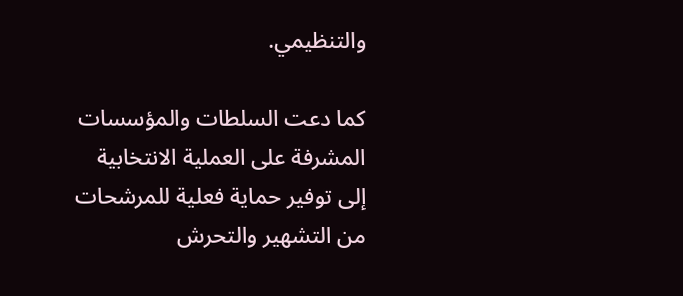والتنظيمي.

كما دعت السلطات والمؤسسات المشرفة على العملية الانتخابية إلى توفير حماية فعلية للمرشحات من التشهير والتحرش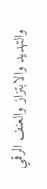والتهديد والابتزاز والعنف الرقمي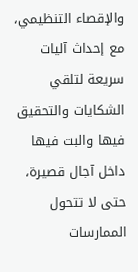والإقصاء التنظيمي، مع إحداث آليات سريعة لتلقي الشكايات والتحقيق فيها والبت فيها داخل آجال قصيرة، حتى لا تتحول الممارسات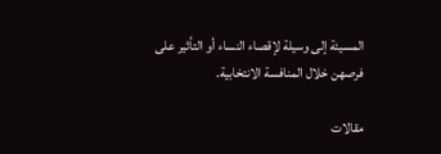المسيئة إلى وسيلة لإقصاء النساء أو التأثير على فرصهن خلال المنافسة الانتخابية.

مقالات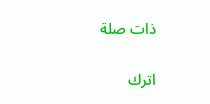ذات صلة

اترك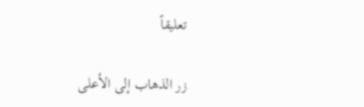تعليقاً

زر الذهاب إلى الأعلى